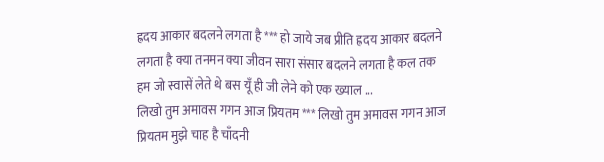ह्रदय आकार बदलने लगता है *** हो जाये जब प्रीति ह्रदय आकार बदलने लगता है क्या तनमन क्या जीवन सारा संसार बदलने लगता है कल तक हम जो स्वासें लेते थे बस यूँ ही जी लेने को एक ख्याल ...
लिखो तुम अमावस गगन आज प्रियतम *** लिखो तुम अमावस गगन आज प्रियतम मुझे चाह है चाँदनी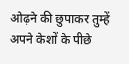ओढ़ने की छुपाकर तुम्हें अपने केशों के पीछे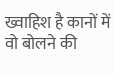ख्वाहिश है कानों में वो बोलने की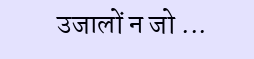उजालों न जो ...